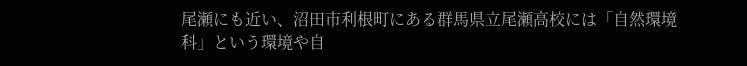尾瀬にも近い、沼田市利根町にある群馬県立尾瀬高校には「自然環境科」という環境や自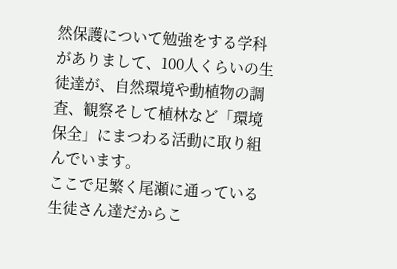然保護について勉強をする学科がありまして、100人くらいの生徒達が、自然環境や動植物の調査、観察そして植林など「環境保全」にまつわる活動に取り組んでいます。
ここで足繁く尾瀬に通っている生徒さん達だからこ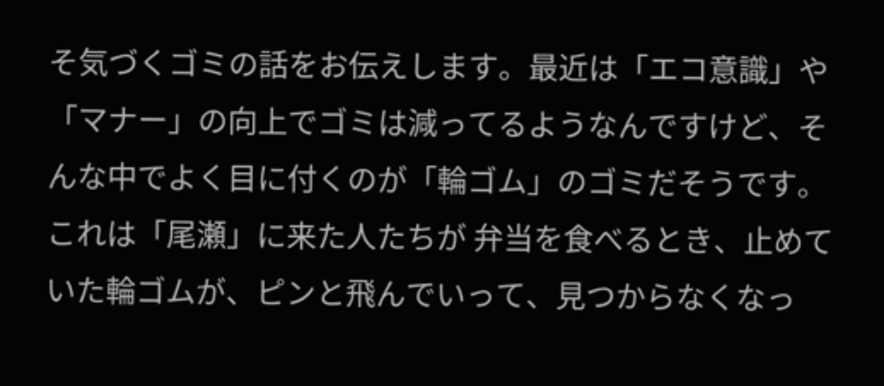そ気づくゴミの話をお伝えします。最近は「エコ意識」や「マナー」の向上でゴミは減ってるようなんですけど、そんな中でよく目に付くのが「輪ゴム」のゴミだそうです。
これは「尾瀬」に来た人たちが 弁当を食べるとき、止めていた輪ゴムが、ピンと飛んでいって、見つからなくなっ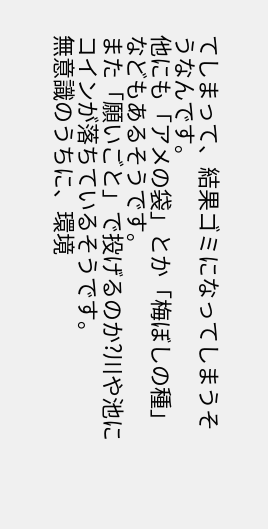てしまって、結果ゴミになってしまうそうなんです。
他にも「アメの袋」とか「梅ぼしの種」などもあるそうです。
また「願いごと」で投げるのか?川や池にコインが落ちているそうです。
無意識のうちに、環境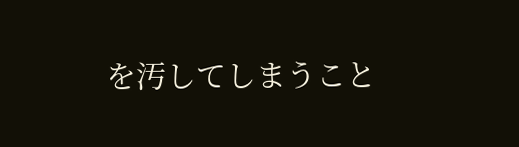を汚してしまうこと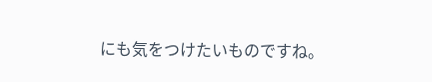にも気をつけたいものですね。